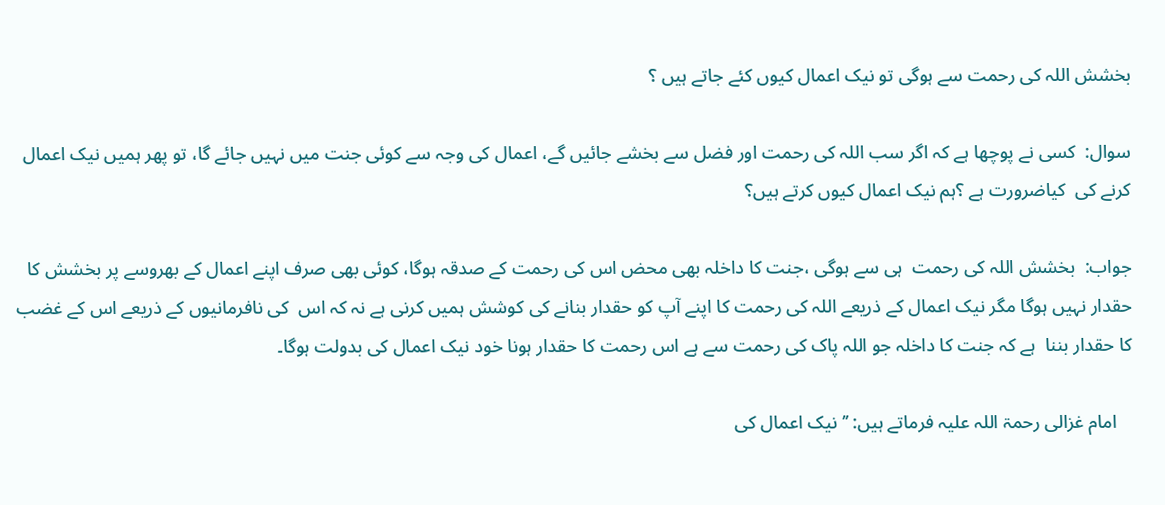بخشش اللہ کی رحمت سے ہوگی تو نیک اعمال کیوں کئے جاتے ہیں ؟

سوال:  کسی نے پوچھا ہے کہ اگر سب اللہ کی رحمت اور فضل سے بخشے جائیں گے، اعمال کی وجہ سے کوئی جنت میں نہیں جائے گا، تو پھر ہمیں نیک اعمال کرنے کی  کیاضرورت ہے ؟ہم نیک اعمال کیوں کرتے ہیں؟

جواب:  بخشش اللہ کی رحمت  ہی سے ہوگی ،جنت کا داخلہ بھی محض اس کی رحمت کے صدقہ ہوگا، کوئی بھی صرف اپنے اعمال کے بھروسے پر بخشش کا حقدار نہیں ہوگا مگر نیک اعمال کے ذریعے اللہ کی رحمت کا اپنے آپ کو حقدار بنانے کی کوشش ہمیں کرنی ہے نہ کہ اس  کی نافرمانیوں کے ذریعے اس کے غضب کا حقدار بننا  ہے کہ جنت کا داخلہ جو اللہ پاک کی رحمت سے ہے اس رحمت کا حقدار ہونا خود نیک اعمال کی بدولت ہوگا۔

   امام غزالی رحمۃ اللہ علیہ فرماتے ہیں: ’’نیک اعمال کی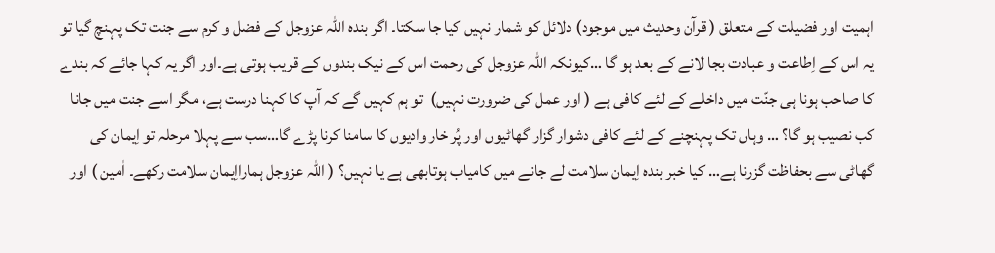اہمیت اور فضیلت کے متعلق ( قرآن وحدیث میں موجود) دلائل کو شمار نہیں کیا جا سکتا۔ اگر بندہ اللہ عزوجل کے فضل و کرم سے جنت تک پہنچ گیا تو یہ اس کے اِطاعت و عبادت بجا لانے کے بعد ہو گا …کیونکہ اللہ عزوجل کی رحمت اس کے نیک بندوں کے قریب ہوتی ہے۔اور اگر یہ کہا جائے کہ بندے کا صاحب ہونا ہی جنّت میں داخلے کے لئے کافی ہے ( اور عمل کی ضرورت نہیں)  تو ہم کہیں گے کہ آپ کا کہنا درست ہے، مگر اسے جنت میں جانا کب نصیب ہو گا؟ … وہاں تک پہنچنے کے لئے کافی دشوار گزار گھاٹیوں اور پُر خار وادیوں کا سامنا کرنا پڑے گا…سب سے پہلا مرحلہ تو اِیمان کی گھاٹی سے بحفاظت گزرنا ہے… کیا خبر بندہ اِیمان سلامت لے جانے میں کامیاب ہوتابھی ہے یا نہیں؟ ( اللہ عزوجل ہمارااِیمان سلامت رکھے۔ اٰمین ) اور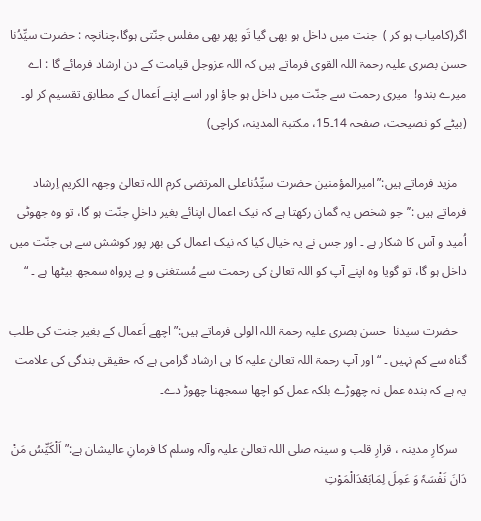اگر(کامیاب ہو کر )  جنت میں داخل ہو بھی گیا تَو پھر بھی مفلس جنّتی ہوگا،چنانچہ : حضرت سیِّدُنا حسن بصری علیہ رحمۃ اللہ القوی فرماتے ہیں کہ اللہ عزوجل قیامت کے دن ارشاد فرمائے گا : اے میرے بندو!  میری رحمت سے جنّت میں داخل ہو جاؤ اور اسے اپنے اَعمال کے مطابق تقسیم کر لو۔ (بیٹے کو نصیحت، صفحہ 14۔15، مکتبۃ المدینہ، کراچی)

   مزید فرماتے ہیں:”امیرالمؤمنین حضرت سیِّدُناعلی المرتضی کرم اللہ تعالیٰ وجھہ الکریم اِرشاد فرماتے ہیں :’’جو شخص یہ گمان رکھتا ہے کہ نیک اعمال اپنائے بغیر داخلِ جنّت ہو گا، تو وہ جھوٹی اُمید و آس کا شکار ہے ۔ اور جس نے یہ خیال کیا کہ نیک اعمال کی بھر پور کوشش سے ہی جنّت میں داخل ہو گا، تو گویا وہ اپنے آپ کو اللہ تعالیٰ کی رحمت سے مُستغنی و بے پرواہ سمجھ بیٹھا ہے ۔ “

   حضرت سیدنا  حسن بصری علیہ رحمۃ اللہ الولی فرماتے ہیں:” اچھے اَعمال کے بغیر جنت کی طلب گناہ سے کم نہیں ۔ “ اور آپ رحمۃ اللہ تعالیٰ علیہ کا ہی ارشاد گرامی ہے کہ حقیقی بندگی کی علامت یہ ہے کہ بندہ عمل نہ چھوڑے بلکہ عمل کو اچھا سمجھنا چھوڑ دے۔

   سرکارِ مدینہ ، قرارِ قلب و سینہ صلی اللہ تعالیٰ علیہ وآلہ وسلم کا فرمانِ عالیشان ہے:”اَلْکَیِّسُ مَنْ دَانَ نَفْسَہٗ وَ عَمِلَ لِمَابَعْدَالْمَوْتِ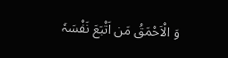وَ الْاَحْمَقُ مَن اَتْبَعَ نَفْسَہٗ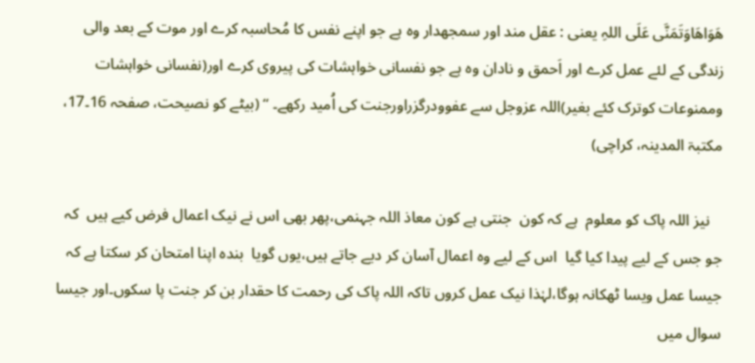ھَوَاھَاوَتَمَنَّی عَلَی اللہِ یعنی : عقل مند اور سمجھدار وہ ہے جو اپنے نفس کا مُحاسبہ کرے اور موت کے بعد والی زندگی کے لئے عمل کرے اور اَحمق و نادان وہ ہے جو نفسانی خواہشات کی پیروی کرے اور(نفسانی خواہشات وممنوعات کوترک کئے بغیر)اللہ عزوجل سے عفوودرگزراورجنت کی اُمید رکھے۔ “ (بیٹے کو نصیحت، صفحہ 16۔17، مکتبۃ المدینہ، کراچی)

   نیز اللہ پاک کو معلوم  ہے کہ کون  جنتی ہے کون معاذ اللہ جہنمی،پھر بھی اس نے نیک اعمال فرض کیے ہیں  کہ جو جس کے لیے پیدا کیا گیا  اس کے لیے وہ اعمال آسان کر دیے جاتے ہیں،یوں گویا  بندہ اپنا امتحان کر سکتا ہے کہ جیسا عمل ویسا ٹھکانہ ہوگا،لہٰذا نیک عمل کروں تاکہ اللہ پاک کی رحمت کا حقدار بن کر جنت پا سکوں۔اور جیسا سوال میں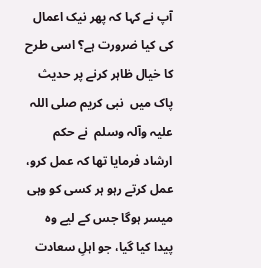آپ نے کہا کہ پھر نیک اعمال کی کیا ضرورت ہے؟ اسی طرح کا خیال ظاہر کرنے پر حدیث پاک میں  نبی کریم صلی اللہ علیہ وآلہ وسلم  نے حکم ارشاد فرمایا تھا کہ عمل کرو، عمل کرتے رہو ہر کسی کو وہی میسر ہوگا جس کے لیے وہ پیدا کیا گیا، جو اہلِ سعادت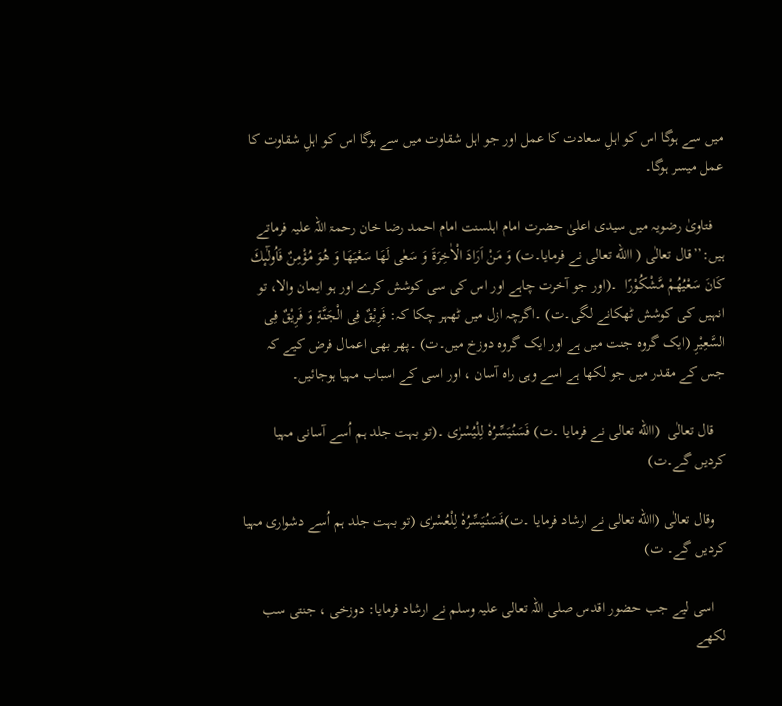میں سے ہوگا اس کو اہلِ سعادت کا عمل اور جو اہل شقاوت میں سے ہوگا اس کو اہلِ شقاوت کا عمل میسر ہوگا۔

   فتاویٰ رضویہ میں سیدی اعلیٰ حضرت امام اہلسنت امام احمد رضا خان رحمۃ اللہ علیہ فرماتے ہیں:’’قال تعالٰی ( االله تعالی نے فرمایا۔ت) وَ مَنْ اَرَادَ الْاٰخِرَةَ وَ سَعٰى لَهَا سَعْیَهَا وَ هُوَ مُؤْمِنٌ فَاُولٰٓىٕكَ كَانَ سَعْیُهُمْ مَّشْكُوْرًا  ۔(اور جو آخرت چاہے اور اس کی سی کوشش کرے اور ہو ایمان والا، تو انہیں کی کوشش ٹھکانے لگی۔ت) ۔اگرچہ ازل میں ٹھہر چکا کہ: فَرِیْقٌ فِی الْجَنَّةِ وَ فَرِیْقٌ فِی السَّعِیْرِ (ایک گروہ جنت میں ہے اور ایک گروہ دوزخ میں۔ت) ۔پھر بھی اعمال فرض کیے کہ جس کے مقدر میں جو لکھا ہے اسے وہی راہ آسان ، اور اسی کے اسباب مہیا ہوجائیں۔

   قال تعالٰی  (االله تعالی نے فرمایا ۔ت) فَسَنُیَسِّرُهٗ لِلْیُسْرٰى ۔(تو بہت جلد ہم اُسے آسانی مہیا کردیں گے۔ت)

   وقال تعالٰی (االله تعالی نے ارشاد فرمایا ۔ت)فَسَنُیَسِّرُهٗ لِلْعُسْرٰى (تو بہت جلد ہم اُسے دشواری مہیا کردیں گے۔ ت)

   اسی لیے جب حضور اقدس صلی اللہ تعالی علیہ وسلم نے ارشاد فرمایا: دوزخی ، جنتی سب لکھے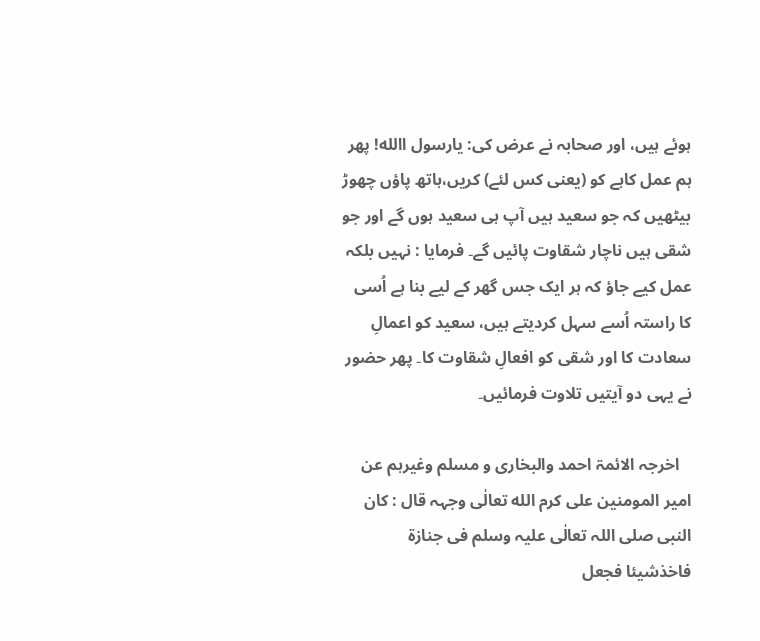ہوئے ہیں، اور صحابہ نے عرض کی: یارسول االله! پھر ہم عمل کاہے کو (یعنی کس لئے) کریں،ہاتھ پاؤں چھوڑ بیٹھیں کہ جو سعید ہیں آپ ہی سعید ہوں گے اور جو شقی ہیں ناچار شقاوت پائیں گے۔ فرمایا : نہیں بلکہ عمل کیے جاؤ کہ ہر ایک جس گھر کے لیے بنا ہے اُسی کا راستہ اُسے سہل کردیتے ہیں، سعید کو اعمالِ سعادت کا اور شقی کو افعالِ شقاوت کا۔ پھر حضور نے یہی دو آیتیں تلاوت فرمائیں۔

   اخرجہ الائمۃ احمد والبخاری و مسلم وغیرہم عن امیر المومنین علی کرم الله تعالٰی وجہہ قال : کان النبی صلی اللہ تعالٰی علیہ وسلم فی جنازۃ فاخذشیئا فجعل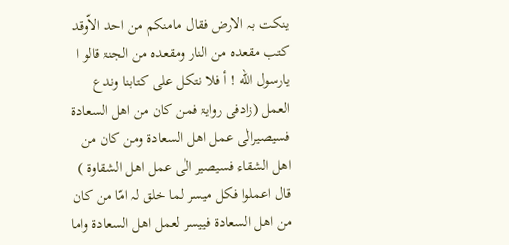ینکت بہ الارض فقال مامنکم من احد الاّوقد کتب مقعدہ من النار ومقعدہ من الجنۃ قالو ا یارسول الله ! أ فلا نتکل علی کتابنا وندع العمل (زادفی روایۃ فمن کان من اھل السعادۃ فسیصیرالٰی عمل اھل السعادۃ ومن کان من اھل الشقاء فسیصیر الٰی عمل اھل الشقاوۃ ) قال اعملوا فکل میسر لما خلق لہ امّا من کان من اھل السعادۃ فییسر لعمل اھل السعادۃ واما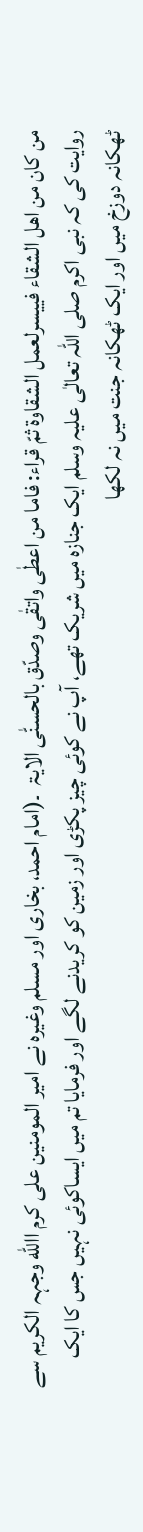من کان من اھل الشقاء فییسرلعمل الشقاوۃ ثمّ قراء: فاما من اعطٰی واتقٰی وصدّق بالحسنّٰی الایۃ  ۔(امام احمد، بخاری اور مسلم وغیرہ نے امیر المومنین علی کرم االله وجہہ الکریم سے روایت کی کہ نبی اکرم صلی اللہ تعالٰی علیہ وسلم ایک جنازہ میں شریک تھے، آپ نے کوئی چیز پکڑی اور زمین کو کریدنے لگے اور فرمایا تم میں ایساکوئی نہیں جس کا ایک ٹھکانہ دوزخ میں اور ایک ٹھکانہ جنت میں نہ لکھا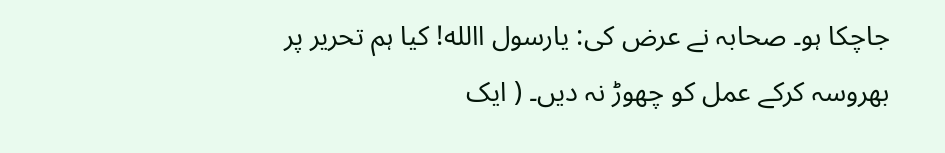جاچکا ہو۔ صحابہ نے عرض کی: یارسول االله! کیا ہم تحریر پر بھروسہ کرکے عمل کو چھوڑ نہ دیں۔ ( ایک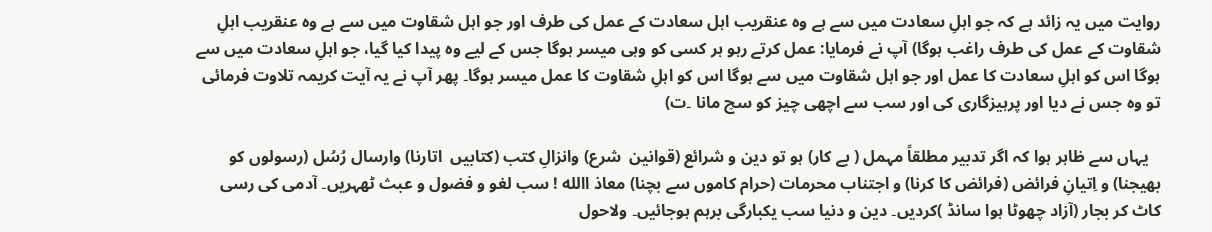روایت میں یہ زائد ہے کہ جو اہلِ سعادت میں سے ہے وہ عنقریب اہل سعادت کے عمل کی طرف اور جو اہل شقاوت میں سے ہے وہ عنقریب اہلِ شقاوت کے عمل کی طرف راغب ہوگا) آپ نے فرمایا: عمل کرتے رہو ہر کسی کو وہی میسر ہوگا جس کے لیے وہ پیدا کیا گیا، جو اہلِ سعادت میں سے ہوگا اس کو اہلِ سعادت کا عمل اور جو اہل شقاوت میں سے ہوگا اس کو اہلِ شقاوت کا عمل میسر ہوگا۔ پھر آپ نے یہ آیت کریمہ تلاوت فرمائی تو وہ جس نے دیا اور پرہیزگاری کی اور سب سے اچھی چیز کو سچ مانا ۔ت)

   یہاں سے ظاہر ہوا کہ اگر تدبیر مطلقاً مہمل ( بے کار) ہو تو دین و شرائع (قوانین  شرع) وانزالِ کتب (کتابیں  اتارنا) وارسال رُسُل (رسولوں کو بھیجنا) و اِتیانِ فرائض (فرائض کا کرنا) و اجتناب محرمات (حرام کاموں سے بچنا) معاذ االله ! سب لغو و فضول و عبث ٹھہریں۔ آدمی کی رسی کاٹ کر بجار (آزاد چھوٹا ہوا سانڈ )کردیں۔ دین و دنیا سب یکبارگی برہم ہوجائیں۔ ولاحول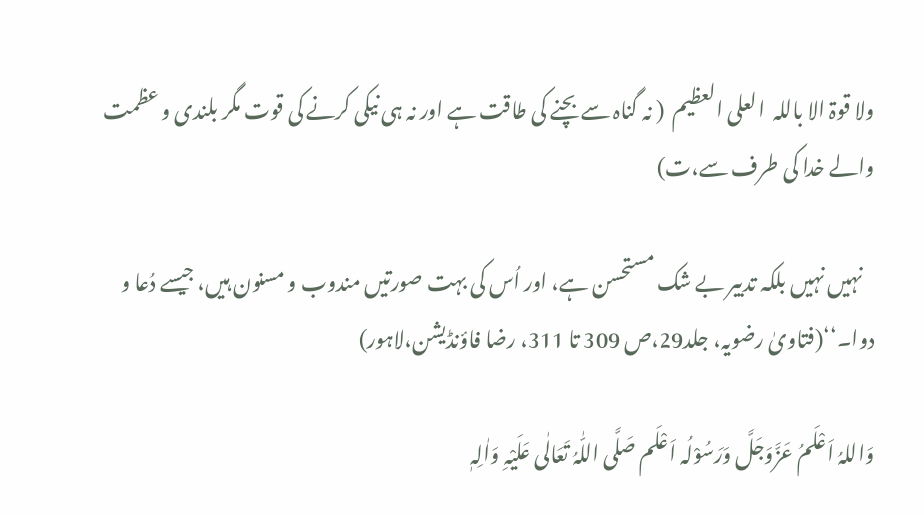ولا قوۃ الا باللہ  العلی العظیم  ( نہ گناہ سے بچنے کی طاقت ہے اور نہ ہی نیکی کرنے کی قوت مگر بلندی و عظمت والے خدا کی طرف سے،ت)

   نہیں نہیں بلکہ تدبیر بے شک مستحسن ہے، اور اُس کی بہت صورتیں مندوب و مسنون ہیں، جیسے دُعا و دوا۔‘‘(فتاویٰ رضویہ، جلد29،ص 309 تا 311، رضا فاؤنڈیشن،لاہور)

وَاللہُ اَعْلَمُ عَزَّوَجَلَّ وَرَسُوْلُہ اَعْلَم صَلَّی اللّٰہُ تَعَالٰی عَلَیْہِ وَاٰلِہٖ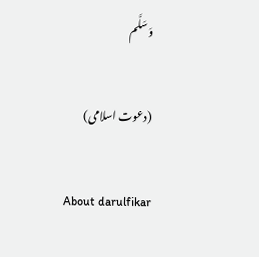وَسَلَّم

(دعوت اسلامی)

About darulfikar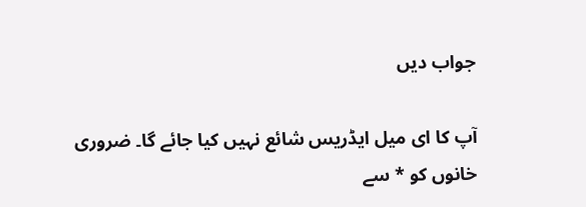جواب دیں

آپ کا ای میل ایڈریس شائع نہیں کیا جائے گا۔ ضروری خانوں کو * سے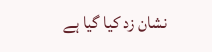نشان زد کیا گیا ہے